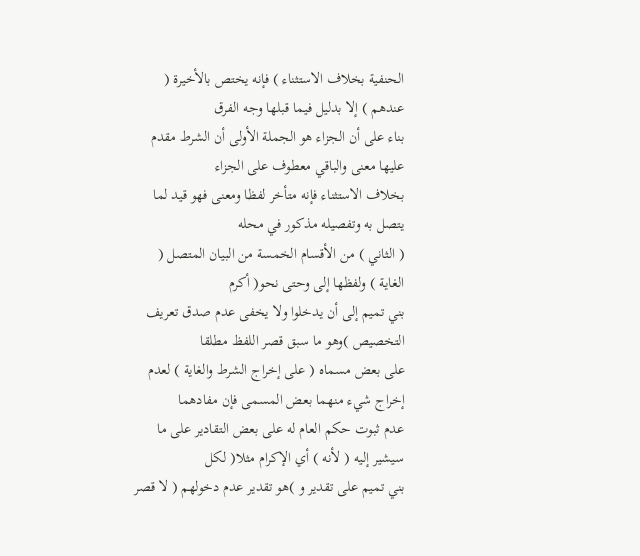الحنفية بخلاف الاستثناء ) فإنه يختص بالأخيرة ( عندهم ) إلا بدليل فيما قبلها وجه الفرق
بناء على أن الجزاء هو الجملة الأولى أن الشرط مقدم عليها معنى والباقي معطوف على الجزاء
بخلاف الاستثناء فإنه متأخر لفظا ومعنى فهو قيد لما يتصل به وتفصيله مذكور في محله
( الثاني ) من الأقسام الخمسة من البيان المتصل ( الغاية ) ولفظها إلى وحتى نحو( أكرم
بني تميم إلى أن يدخلوا ولا يخفى عدم صدق تعريف التخصيص )وهو ما سبق قصر اللفظ مطلقا
على بعض مسماه ( على إخراج الشرط والغاية ) لعدم إخراج شيء منهما بعض المسمى فإن مفادهما
عدم ثبوت حكم العام له على بعض التقادير على ما سيشير إليه ( لأنه ) أي الإكرام مثلا( لكل
بني تميم على تقدير و )هو تقدير عدم دخولهم ( لا قصر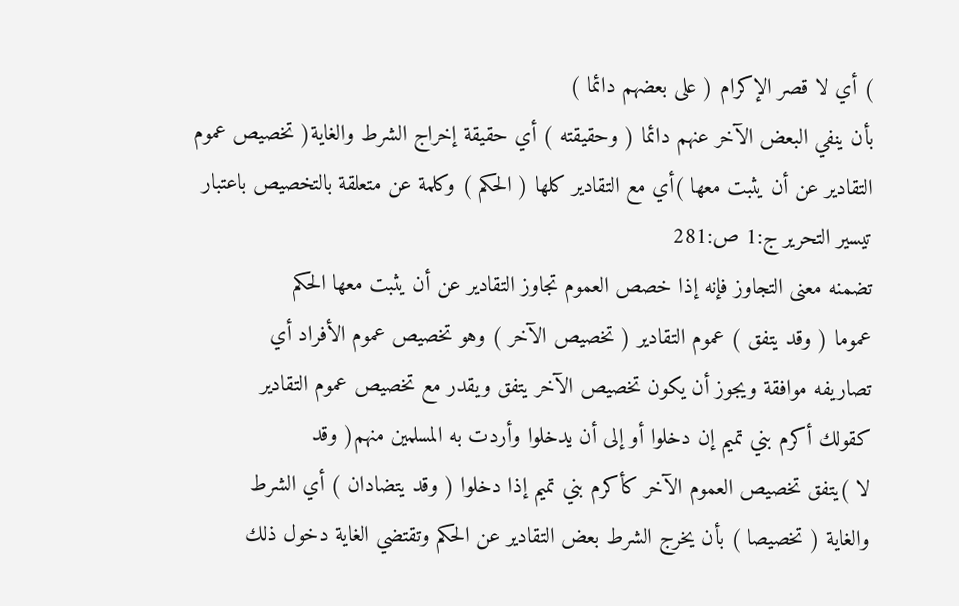) أي لا قصر الإكرام ( على بعضهم دائما )
بأن ينفي البعض الآخر عنهم دائما ( وحقيقته ) أي حقيقة إخراج الشرط والغاية( تخصيص عموم
التقادير عن أن يثبت معها )أي مع التقادير كلها ( الحكم ) وكلمة عن متعلقة بالتخصيص باعتبار
تيسير التحرير ج:1 ص:281
تضمنه معنى التجاوز فإنه إذا خصص العموم تجاوز التقادير عن أن يثبت معها الحكم
عموما ( وقد يتفق ) عموم التقادير ( تخصيص الآخر ) وهو تخصيص عموم الأفراد أي
تصاريفه موافقة ويجوز أن يكون تخصيص الآخر يتفق ويقدر مع تخصيص عموم التقادير
كقولك أكرم بني تميم إن دخلوا أو إلى أن يدخلوا وأردت به المسلمين منهم( وقد
لا )يتفق تخصيص العموم الآخر كأكرم بني تميم إذا دخلوا ( وقد يتضادان ) أي الشرط
والغاية ( تخصيصا ) بأن يخرج الشرط بعض التقادير عن الحكم وتقتضي الغاية دخول ذلك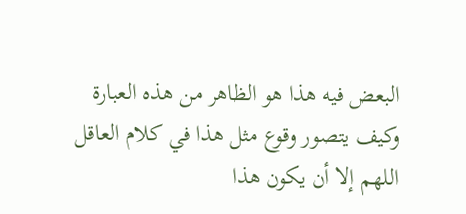البعض فيه هذا هو الظاهر من هذه العبارة وكيف يتصور وقوع مثل هذا في كلام العاقل
اللهم إلا أن يكون هذا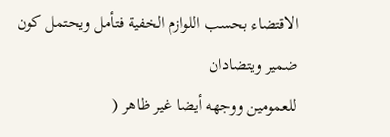الاقتضاء بحسب اللوازم الخفية فتأمل ويحتمل كون ضمير ويتضادان
للعمومين ووجهه أيضا غير ظاهر (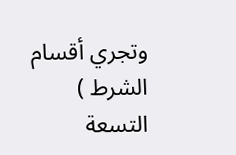وتجري أقسام الشرط ) التسعة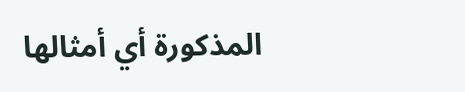المذكورة أي أمثالها